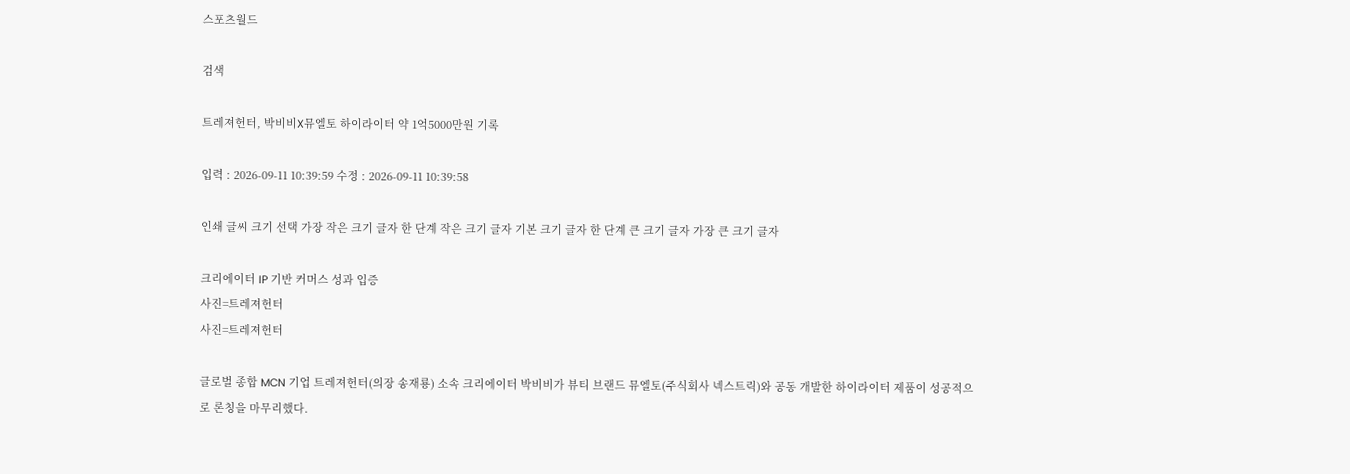스포츠월드

검색

트레져헌터, 박비비X뮤엘토 하이라이터 약 1억5000만원 기록

입력 : 2026-09-11 10:39:59 수정 : 2026-09-11 10:39:58

인쇄 글씨 크기 선택 가장 작은 크기 글자 한 단계 작은 크기 글자 기본 크기 글자 한 단계 큰 크기 글자 가장 큰 크기 글자

크리에이터 IP 기반 커머스 성과 입증
사진=트레져헌터
사진=트레져헌터

글로벌 종합 MCN 기업 트레져헌터(의장 송재룡) 소속 크리에이터 박비비가 뷰티 브랜드 뮤엘토(주식회사 넥스트릭)와 공동 개발한 하이라이터 제품이 성공적으로 론칭을 마무리했다.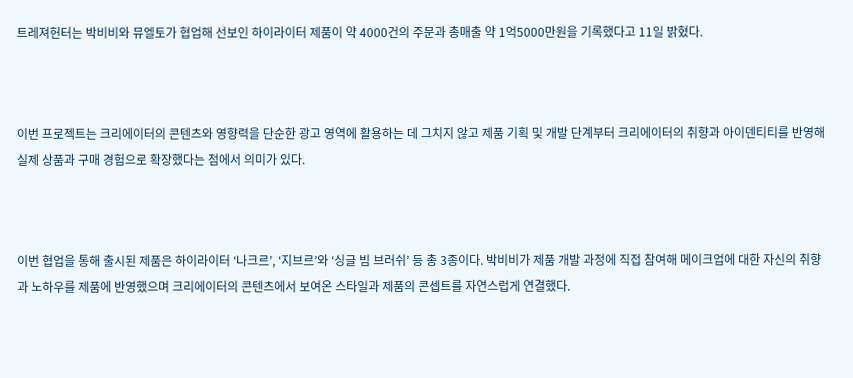트레져헌터는 박비비와 뮤엘토가 협업해 선보인 하이라이터 제품이 약 4000건의 주문과 총매출 약 1억5000만원을 기록했다고 11일 밝혔다.



이번 프로젝트는 크리에이터의 콘텐츠와 영향력을 단순한 광고 영역에 활용하는 데 그치지 않고 제품 기획 및 개발 단계부터 크리에이터의 취향과 아이덴티티를 반영해 실제 상품과 구매 경험으로 확장했다는 점에서 의미가 있다.



이번 협업을 통해 출시된 제품은 하이라이터 ‘나크르’, ‘지브르’와 ‘싱글 빔 브러쉬’ 등 총 3종이다. 박비비가 제품 개발 과정에 직접 참여해 메이크업에 대한 자신의 취향과 노하우를 제품에 반영했으며 크리에이터의 콘텐츠에서 보여온 스타일과 제품의 콘셉트를 자연스럽게 연결했다.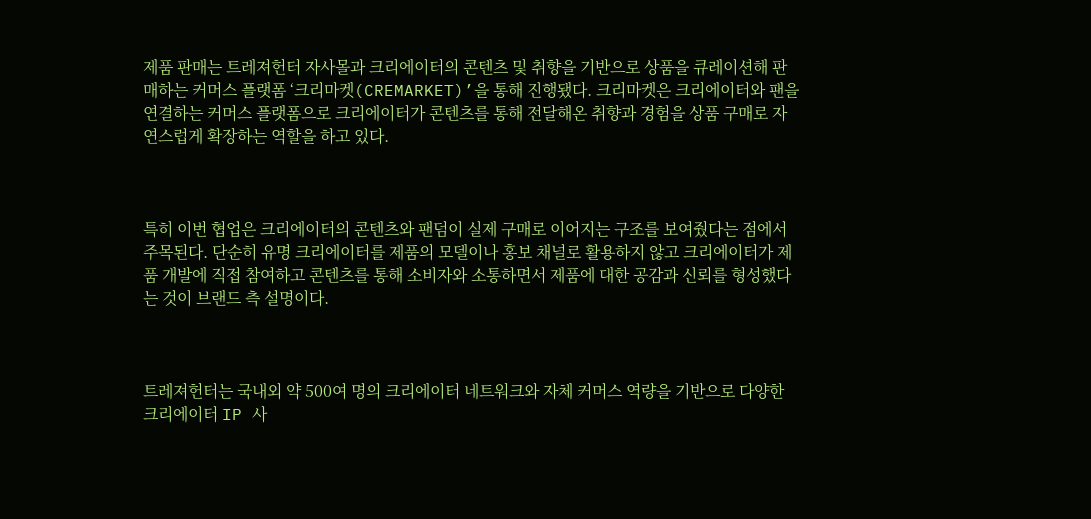제품 판매는 트레져헌터 자사몰과 크리에이터의 콘텐츠 및 취향을 기반으로 상품을 큐레이션해 판매하는 커머스 플랫폼 ‘크리마켓(CREMARKET)’을 통해 진행됐다. 크리마켓은 크리에이터와 팬을 연결하는 커머스 플랫폼으로 크리에이터가 콘텐츠를 통해 전달해온 취향과 경험을 상품 구매로 자연스럽게 확장하는 역할을 하고 있다.



특히 이번 협업은 크리에이터의 콘텐츠와 팬덤이 실제 구매로 이어지는 구조를 보여줬다는 점에서 주목된다. 단순히 유명 크리에이터를 제품의 모델이나 홍보 채널로 활용하지 않고 크리에이터가 제품 개발에 직접 참여하고 콘텐츠를 통해 소비자와 소통하면서 제품에 대한 공감과 신뢰를 형성했다는 것이 브랜드 측 설명이다.



트레져헌터는 국내외 약 500여 명의 크리에이터 네트워크와 자체 커머스 역량을 기반으로 다양한 크리에이터 IP 사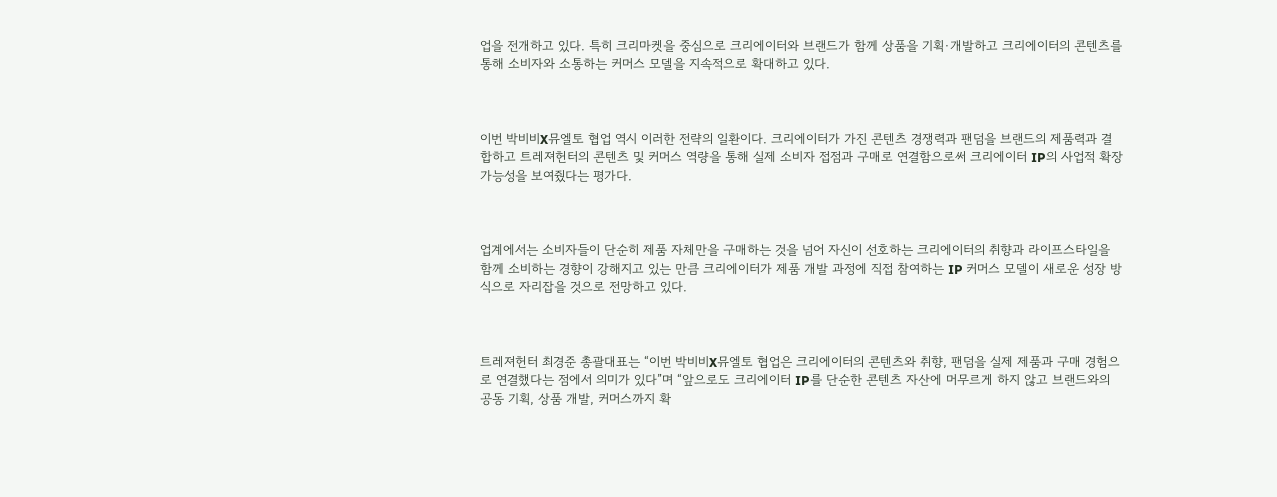업을 전개하고 있다. 특히 크리마켓을 중심으로 크리에이터와 브랜드가 함께 상품을 기획·개발하고 크리에이터의 콘텐츠를 통해 소비자와 소통하는 커머스 모델을 지속적으로 확대하고 있다.



이번 박비비X뮤엘토 협업 역시 이러한 전략의 일환이다. 크리에이터가 가진 콘텐츠 경쟁력과 팬덤을 브랜드의 제품력과 결합하고 트레져헌터의 콘텐츠 및 커머스 역량을 통해 실제 소비자 접점과 구매로 연결함으로써 크리에이터 IP의 사업적 확장 가능성을 보여줬다는 평가다.



업계에서는 소비자들이 단순히 제품 자체만을 구매하는 것을 넘어 자신이 선호하는 크리에이터의 취향과 라이프스타일을 함께 소비하는 경향이 강해지고 있는 만큼 크리에이터가 제품 개발 과정에 직접 참여하는 IP 커머스 모델이 새로운 성장 방식으로 자리잡을 것으로 전망하고 있다.



트레져헌터 최경준 총괄대표는 “이번 박비비X뮤엘토 협업은 크리에이터의 콘텐츠와 취향, 팬덤을 실제 제품과 구매 경험으로 연결했다는 점에서 의미가 있다”며 “앞으로도 크리에이터 IP를 단순한 콘텐츠 자산에 머무르게 하지 않고 브랜드와의 공동 기획, 상품 개발, 커머스까지 확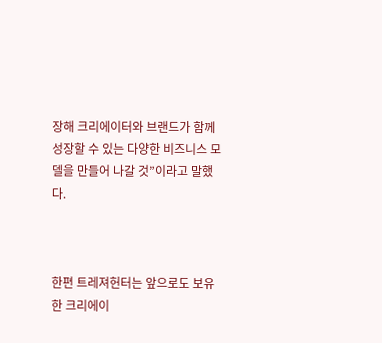장해 크리에이터와 브랜드가 함께 성장할 수 있는 다양한 비즈니스 모델을 만들어 나갈 것”이라고 말했다.



한편 트레져헌터는 앞으로도 보유한 크리에이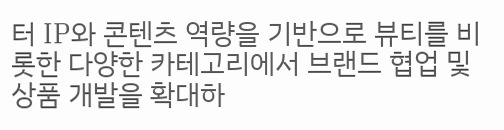터 IP와 콘텐츠 역량을 기반으로 뷰티를 비롯한 다양한 카테고리에서 브랜드 협업 및 상품 개발을 확대하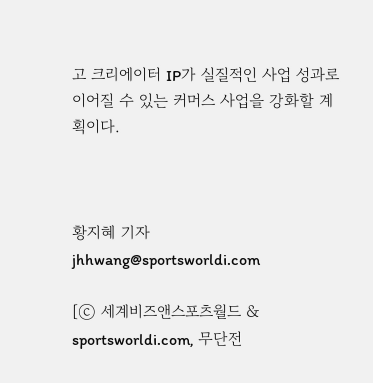고 크리에이터 IP가 실질적인 사업 성과로 이어질 수 있는 커머스 사업을 강화할 계획이다.



황지혜 기자 jhhwang@sportsworldi.com

[ⓒ 세계비즈앤스포츠월드 & sportsworldi.com, 무단전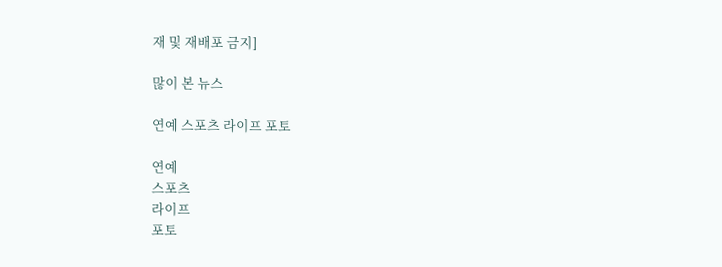재 및 재배포 금지]

많이 본 뉴스

연예 스포츠 라이프 포토

연예
스포츠
라이프
포토